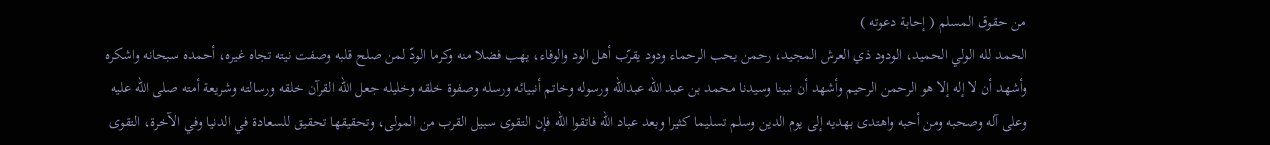من حقوق المسلم ( إحابة دعوته )
الحمد لله الولي الحميد، الودود ذي العرش المجيد، رحمن يحب الرحماء ودود يقرّب أهل الود والوفاء، يهب فضلا منه وكرما الودّ لمن صلح قلبه وصفت نيته تجاه غيره، أحمده سبحانه واشكره وأشهد أن لا إله إلا هو الرحمن الرحيم وأشهد أن نبينا وسيدنا محمد بن عبد الله عبدالله ورسوله وخاتم أنبيائه ورسله وصفوة خلقه وخليله جعل الله القرآن خلقه ورسالته وشريعة أمته صلى الله عليه وعلى آله وصحبه ومن أحبه واهتدى بهديه إلى يوم الدين وسلم تسليما كثيرا وبعد عباد الله فاتقوا الله فإن التقوى سبيل القرب من المولى، وتحقيقها تحقيق للسعادة في الدنيا وفي الآخرة، التقوى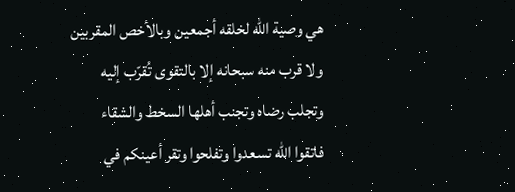هي وصية الله لخلقه أجمعين وبالأخص المقربين ولا قرب منه سبحانه إلا بالتقوى تُقرّب إليه وتجلب رضاه وتجنب أهلها السخط والشقاء فاتقوا الله تسعدوا وتفلحوا وتقر أعينكم في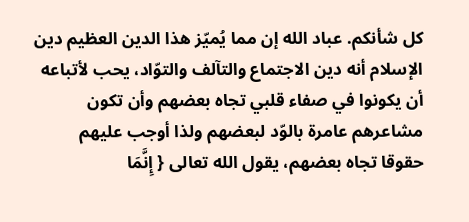كل شأنكم. عباد الله إن مما يُميّز هذا الدين العظيم دين الإسلام أنه دين الاجتماع والتآلف والتوّاد، يحب لأتباعه أن يكونوا في صفاء قلبي تجاه بعضهم وأن تكون مشاعرهم عامرة بالوّد لبعضهم ولذا أوجب عليهم حقوقا تجاه بعضهم، يقول الله تعالى { إِنَّمَا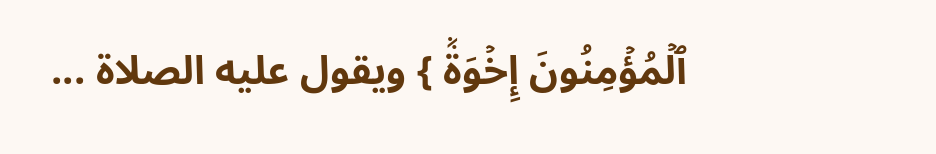ٱلۡمُؤۡمِنُونَ إِخۡوَةٞ } ويقول عليه الصلاة ...